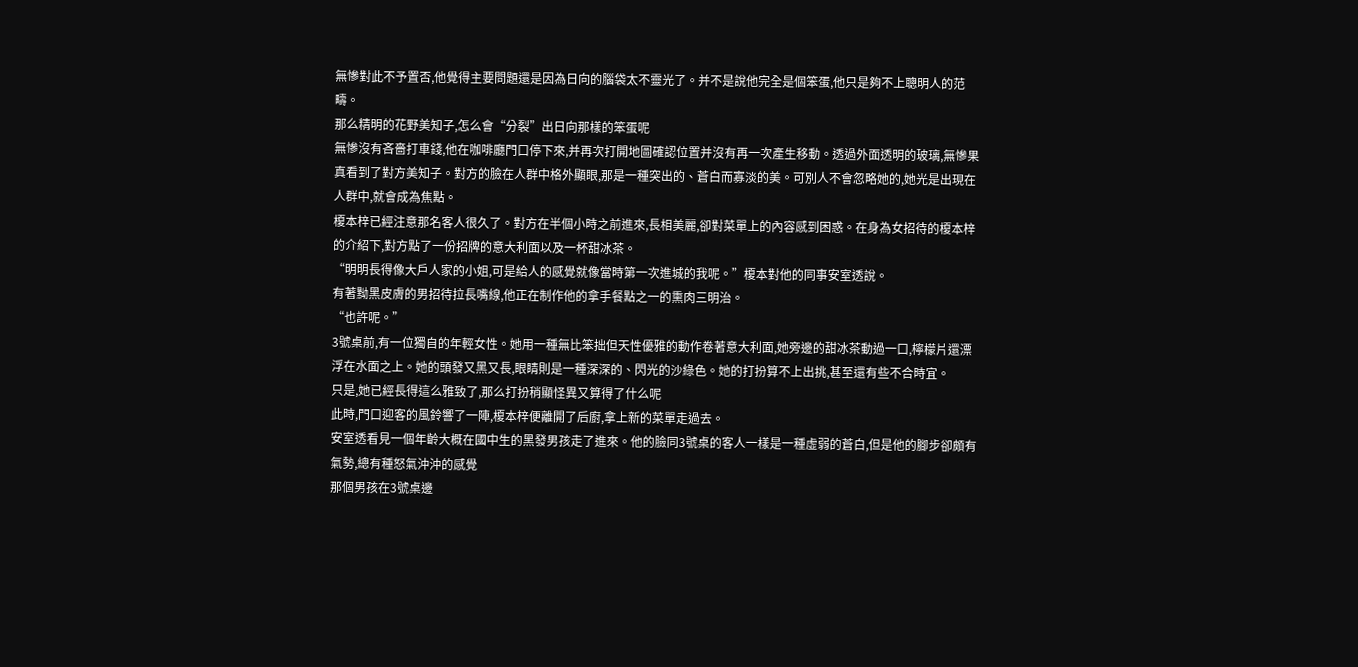無慘對此不予置否,他覺得主要問題還是因為日向的腦袋太不靈光了。并不是說他完全是個笨蛋,他只是夠不上聰明人的范疇。
那么精明的花野美知子,怎么會“分裂”出日向那樣的笨蛋呢
無慘沒有吝嗇打車錢,他在咖啡廳門口停下來,并再次打開地圖確認位置并沒有再一次產生移動。透過外面透明的玻璃,無慘果真看到了對方美知子。對方的臉在人群中格外顯眼,那是一種突出的、蒼白而寡淡的美。可別人不會忽略她的,她光是出現在人群中,就會成為焦點。
榎本梓已經注意那名客人很久了。對方在半個小時之前進來,長相美麗,卻對菜單上的內容感到困惑。在身為女招待的榎本梓的介紹下,對方點了一份招牌的意大利面以及一杯甜冰茶。
“明明長得像大戶人家的小姐,可是給人的感覺就像當時第一次進城的我呢。”榎本對他的同事安室透說。
有著黝黑皮膚的男招待拉長嘴線,他正在制作他的拿手餐點之一的熏肉三明治。
“也許呢。”
3號桌前,有一位獨自的年輕女性。她用一種無比笨拙但天性優雅的動作卷著意大利面,她旁邊的甜冰茶動過一口,檸檬片還漂浮在水面之上。她的頭發又黑又長,眼睛則是一種深深的、閃光的沙綠色。她的打扮算不上出挑,甚至還有些不合時宜。
只是,她已經長得這么雅致了,那么打扮稍顯怪異又算得了什么呢
此時,門口迎客的風鈴響了一陣,榎本梓便離開了后廚,拿上新的菜單走過去。
安室透看見一個年齡大概在國中生的黑發男孩走了進來。他的臉同3號桌的客人一樣是一種虛弱的蒼白,但是他的腳步卻頗有氣勢,總有種怒氣沖沖的感覺
那個男孩在3號桌邊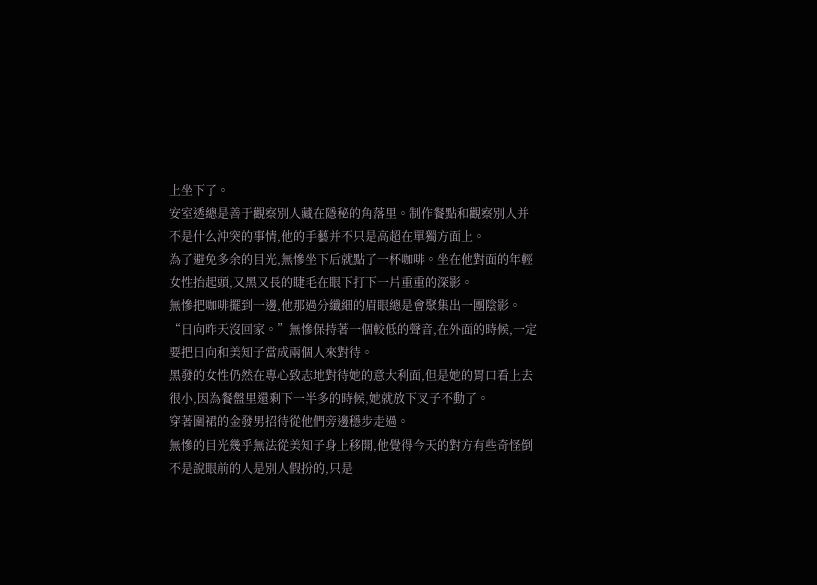上坐下了。
安室透總是善于觀察別人藏在隱秘的角落里。制作餐點和觀察別人并不是什么沖突的事情,他的手藝并不只是高超在單獨方面上。
為了避免多余的目光,無慘坐下后就點了一杯咖啡。坐在他對面的年輕女性抬起頭,又黑又長的睫毛在眼下打下一片重重的深影。
無慘把咖啡擺到一邊,他那過分纖細的眉眼總是會聚集出一團陰影。“日向昨天沒回家。”無慘保持著一個較低的聲音,在外面的時候,一定要把日向和美知子當成兩個人來對待。
黑發的女性仍然在專心致志地對待她的意大利面,但是她的胃口看上去很小,因為餐盤里還剩下一半多的時候,她就放下叉子不動了。
穿著圍裙的金發男招待從他們旁邊穩步走過。
無慘的目光幾乎無法從美知子身上移開,他覺得今天的對方有些奇怪倒不是說眼前的人是別人假扮的,只是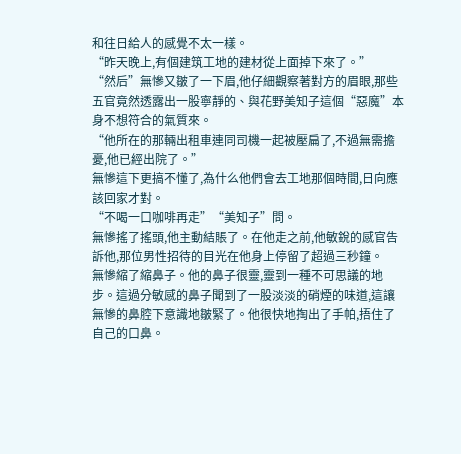和往日給人的感覺不太一樣。
“昨天晚上,有個建筑工地的建材從上面掉下來了。”
“然后”無慘又皺了一下眉,他仔細觀察著對方的眉眼,那些五官竟然透露出一股寧靜的、與花野美知子這個“惡魔”本身不想符合的氣質來。
“他所在的那輛出租車連同司機一起被壓扁了,不過無需擔憂,他已經出院了。”
無慘這下更搞不懂了,為什么他們會去工地那個時間,日向應該回家才對。
“不喝一口咖啡再走”“美知子”問。
無慘搖了搖頭,他主動結賬了。在他走之前,他敏銳的感官告訴他,那位男性招待的目光在他身上停留了超過三秒鐘。
無慘縮了縮鼻子。他的鼻子很靈,靈到一種不可思議的地步。這過分敏感的鼻子聞到了一股淡淡的硝煙的味道,這讓無慘的鼻腔下意識地皺緊了。他很快地掏出了手帕,捂住了自己的口鼻。